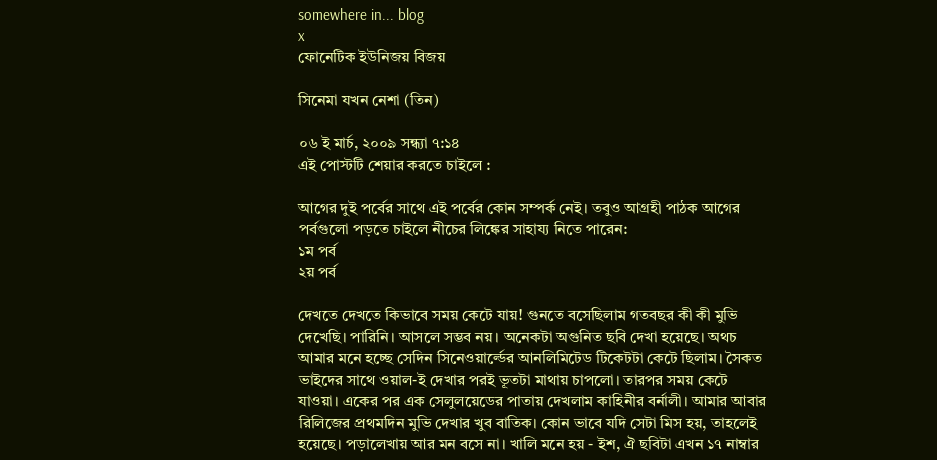somewhere in... blog
x
ফোনেটিক ইউনিজয় বিজয়

সিনেমা যখন নেশা (তিন)

০৬ ই মার্চ, ২০০৯ সন্ধ্যা ৭:১৪
এই পোস্টটি শেয়ার করতে চাইলে :

আগের দুই পর্বের সাথে এই পর্বের কোন সম্পর্ক নেই। তবুও আগ্রহী পাঠক আগের পর্বগুলো পড়তে চাইলে নীচের লিঙ্কের সাহায্য নিতে পারেন:
১ম পর্ব
২য় পর্ব

দেখতে দেখতে কিভাবে সময় কেটে যায়! গুনতে বসেছিলাম গতবছর কী কী মুভি দেখেছি। পারিনি। আসলে সম্ভব নয়। অনেকটা অগুনিত ছবি দেখা হয়েছে। অথচ আমার মনে হচ্ছে সেদিন সিনেওয়ার্ল্ডের আনলিমিটেড টিকেটটা কেটে ছিলাম। সৈকত ভাইদের সাথে ওয়াল-ই দেখার পরই ভূতটা মাথায় চাপলো। তারপর সময় কেটে যাওয়া। একের পর এক সেলুলয়েডের পাতায় দেখলাম কাহিনীর বর্নালী। আমার আবার রিলিজের প্রথমদিন মুভি দেখার খুব বাতিক। কোন ভাবে যদি সেটা মিস হয়, তাহলেই হয়েছে। পড়ালেখায় আর মন বসে না। খালি মনে হয় - ইশ, ঐ ছবিটা এখন ১৭ নাম্বার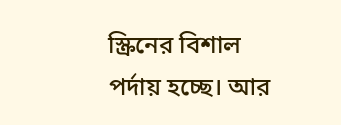স্ক্রিনের বিশাল পর্দায় হচ্ছে। আর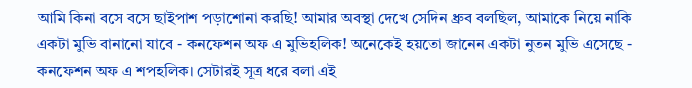আমি কিনা বসে বসে ছাইপাশ পড়াশোনা করছি! আমার অবস্থা দেখে সেদিন ধ্রুব বলছিল, আমাকে নিয়ে নাকি একটা মুভি বানানো যাবে - কনফেশন অফ এ মুভিহলিক! অনেকেই হয়তো জানেন একটা নুতন মুভি এসেছে - কনফেশন অফ এ শপহলিক। সেটারই সূত্র ধরে বলা এই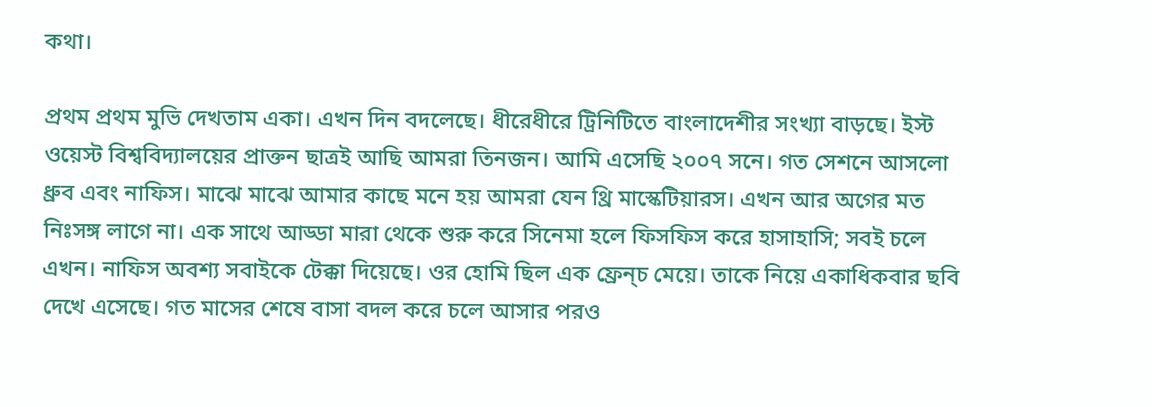কথা।

প্রথম প্রথম মুভি দেখতাম একা। এখন দিন বদলেছে। ধীরেধীরে ট্রিনিটিতে বাংলাদেশীর সংখ্যা বাড়ছে। ইস্ট ওয়েস্ট বিশ্ববিদ্যালয়ের প্রাক্তন ছাত্রই আছি আমরা তিনজন। আমি এসেছি ২০০৭ সনে। গত সেশনে আসলো ধ্রুব এবং নাফিস। মাঝে মাঝে আমার কাছে মনে হয় আমরা যেন থ্রি মাস্কেটিয়ারস। এখন আর অগের মত নিঃসঙ্গ লাগে না। এক সাথে আড্ডা মারা থেকে শুরু করে সিনেমা হলে ফিসফিস করে হাসাহাসি; সবই চলে এখন। নাফিস অবশ্য সবাইকে টেক্কা দিয়েছে। ওর হোমি ছিল এক ফ্রেন্চ মেয়ে। তাকে নিয়ে একাধিকবার ছবি দেখে এসেছে। গত মাসের শেষে বাসা বদল করে চলে আসার পরও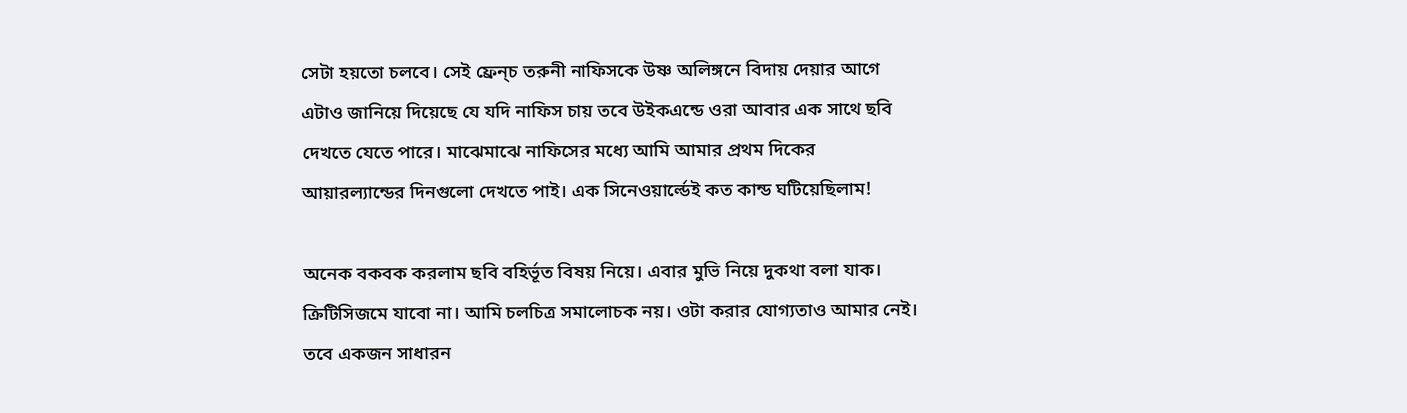সেটা হয়তো চলবে। সেই ফ্রেন্চ তরুনী নাফিসকে উষ্ণ অলিঙ্গনে বিদায় দেয়ার আগে এটাও জানিয়ে দিয়েছে যে যদি নাফিস চায় তবে উইকএন্ডে ওরা আবার এক সাথে ছবি দেখতে যেতে পারে। মাঝেমাঝে নাফিসের মধ্যে আমি আমার প্রথম দিকের আয়ারল্যান্ডের দিনগুলো দেখতে পাই। এক সিনেওয়ার্ল্ডেই কত কান্ড ঘটিয়েছিলাম!

অনেক বকবক করলাম ছবি বহির্ভূত বিষয় নিয়ে। এবার মুভি নিয়ে দুকথা বলা যাক। ক্রিটিসিজমে যাবো না। আমি চলচিত্র সমালোচক নয়। ওটা করার যোগ্যতাও আমার নেই। তবে একজন সাধারন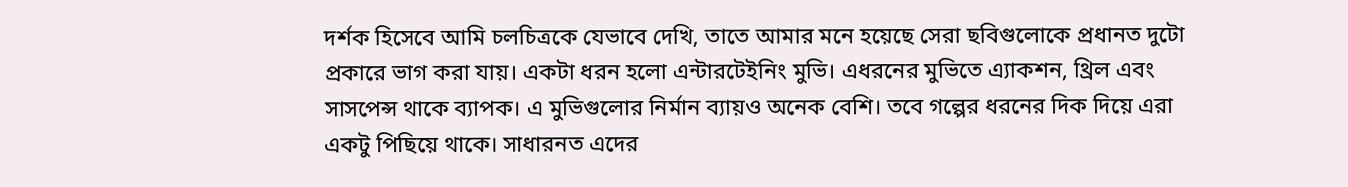দর্শক হিসেবে আমি চলচিত্রকে যেভাবে দেখি, তাতে আমার মনে হয়েছে সেরা ছবিগুলোকে প্রধানত দুটো প্রকারে ভাগ করা যায়। একটা ধরন হলো এন্টারটেইনিং মুভি। এধরনের মুভিতে এ্যাকশন, থ্রিল এবং সাসপেন্স থাকে ব্যাপক। এ মুভিগুলোর নির্মান ব্যায়ও অনেক বেশি। তবে গল্পের ধরনের দিক দিয়ে এরা একটু পিছিয়ে থাকে। সাধারনত এদের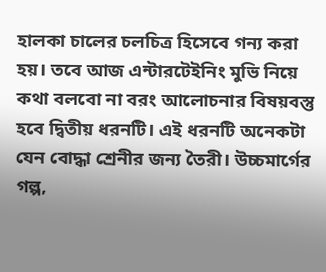হালকা চালের চলচিত্র হিসেবে গন্য করা হয়। তবে আজ এন্টারটেইনিং মুভি নিয়ে কথা বলবো না বরং আলোচনার বিষয়বস্তু হবে দ্বিতীয় ধরনটি। এই ধরনটি অনেকটা যেন বোদ্ধা শ্রেনীর জন্য তৈরী। উচ্চমার্গের গল্প,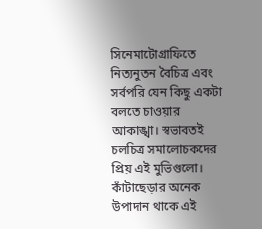সিনেমাটোগ্রাফিতে নিত্যনুতন বৈচিত্র এবং সর্বপরি যেন কিছু একটা বলতে চাওয়ার আকাঙ্খা। স্বভাবতই চলচিত্র সমালোচকদের প্রিয় এই মুভিগুলো। কাঁটাছেড়ার অনেক উপাদান থাকে এই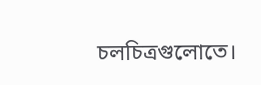চলচিত্রগুলোতে।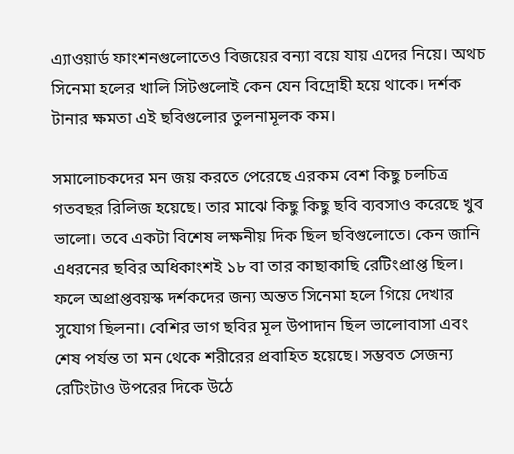এ্যাওয়ার্ড ফাংশনগুলোতেও বিজয়ের বন্যা বয়ে যায় এদের নিয়ে। অথচ সিনেমা হলের খালি সিটগুলোই কেন যেন বিদ্রোহী হয়ে থাকে। দর্শক টানার ক্ষমতা এই ছবিগুলোর তুলনামূলক কম।

সমালোচকদের মন জয় করতে পেরেছে এরকম বেশ কিছু চলচিত্র গতবছর রিলিজ হয়েছে। তার মাঝে কিছু কিছু ছবি ব্যবসাও করেছে খুব ভালো। তবে একটা বিশেষ লক্ষনীয় দিক ছিল ছবিগুলোতে। কেন জানি এধরনের ছবির অধিকাংশই ১৮ বা তার কাছাকাছি রেটিংপ্রাপ্ত ছিল। ফলে অপ্রাপ্তবয়স্ক দর্শকদের জন্য অন্তত সিনেমা হলে গিয়ে দেখার সুযোগ ছিলনা। বেশির ভাগ ছবির মূল উপাদান ছিল ভালোবাসা এবং শেষ পর্যন্ত তা মন থেকে শরীরের প্রবাহিত হয়েছে। সম্ভবত সেজন্য রেটিংটাও উপরের দিকে উঠে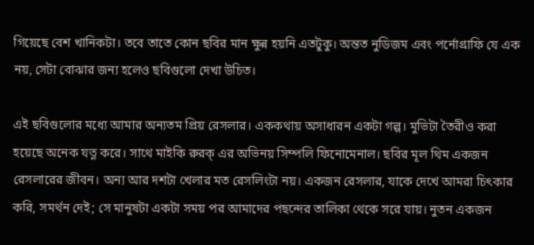গিয়েছে বেশ খানিকটা। তবে তাতে কোন ছবির মান ক্ষুন্ন হয়নি এতটুকু। অন্তত নুডিজম এবং পর্নোগ্রাফি যে এক নয়, সেটা বোঝার জন্য হলেও ছবিগুলো দেখা উচিত।

এই ছবিগুলোর মধ্যে আমার অন্যতম প্রিয় রেসলার। এককথায় অসাধারন একটা গল্প। মুভিটা তৈরীও করা হয়েছে অনেক যত্ন করে। সাথে মাইকি রুরক্ এর অভিনয় সিম্পলি ফিনোমেনাল। ছবির মূল থিম একজন রেসলারের জীবন। অন্য আর দশটা খেলার মত রেসলিংটা নয়। একজন রেসলার, যাকে দেখে আমরা চিৎকার করি, সমর্থন দেই; সে মানুষটা একটা সময় পর আমাদের পছন্দের তালিকা থেকে সরে যায়। নুতন একজন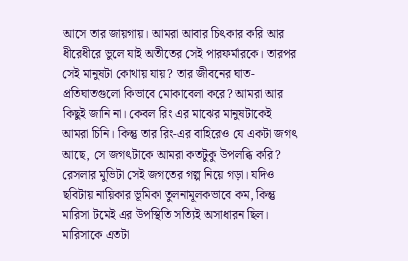আসে তার জায়গায়। আমরা আবার চিৎকার করি আর ধীরেধীরে ভুলে যাই অতীতের সেই পারফর্মারকে। তারপর সেই মানুষটা কোথায় যায়? তার জীবনের ঘাত-প্রতিঘাতগুলো কিভাবে মোকাবেলা করে? আমরা আর কিছুই জানি না। কেবল রিং এর মাঝের মানুষটাকেই আমরা চিনি। কিন্তু তার রিং-এর বাহিরেও যে একটা জগৎ আছে, সে জগৎটাকে আমরা কতটুকু উপলব্ধি করি? রেসলার মুভিটা সেই জগতের গল্প নিয়ে গড়া। যদিও ছবিটায় নায়িকার ভূমিকা তুলনামূলকভাবে কম, কিন্তু মারিসা টমেই এর উপস্থিতি সত্যিই অসাধারন ছিল। মারিসাকে এতটা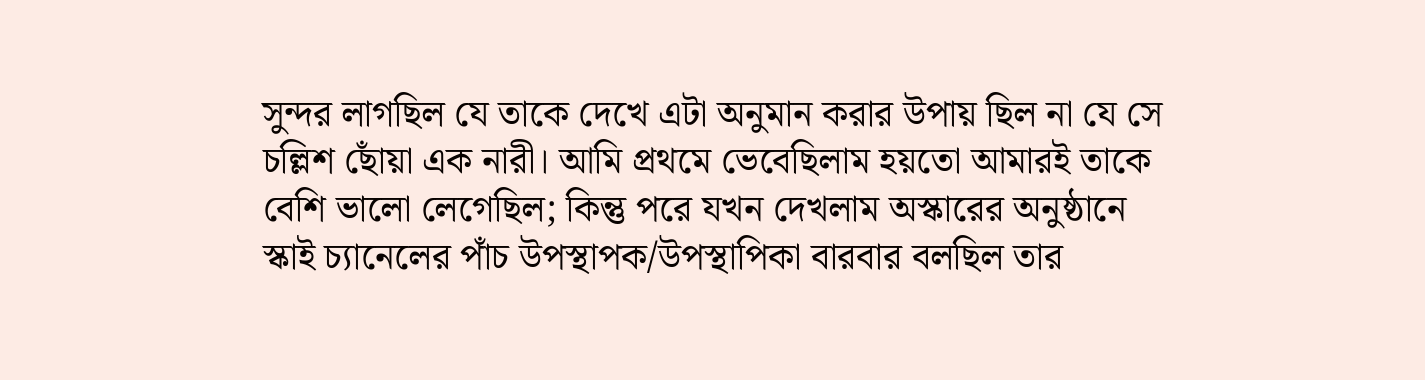সুন্দর লাগছিল যে তাকে দেখে এটা অনুমান করার উপায় ছিল না যে সে চল্লিশ ছোঁয়া এক নারী। আমি প্রথমে ভেবেছিলাম হয়তো আমারই তাকে বেশি ভালো লেগেছিল; কিন্তু পরে যখন দেখলাম অস্কারের অনুষ্ঠানে স্কাই চ্যানেলের পাঁচ উপস্থাপক/উপস্থাপিকা বারবার বলছিল তার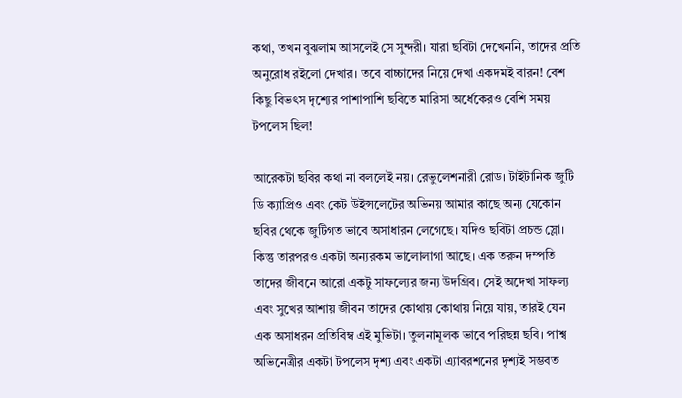কথা, তখন বুঝলাম আসলেই সে সুন্দরী। যারা ছবিটা দেখেননি, তাদের প্রতি অনুরোধ রইলো দেখার। তবে বাচ্চাদের নিয়ে দেখা একদমই বারন! বেশ কিছু বিভৎস দৃশ্যের পাশাপাশি ছবিতে মারিসা অর্ধেকেরও বেশি সময় টপলেস ছিল!

আরেকটা ছবির কথা না বললেই নয়। রেভুলেশনারী রোড। টাইটানিক জুটি ডি ক্যাপ্রিও এবং কেট উইন্সলেটের অভিনয় আমার কাছে অন্য যেকোন ছবির থেকে জুটিগত ভাবে অসাধারন লেগেছে। যদিও ছবিটা প্রচন্ড স্লো। কিন্তু তারপরও একটা অন্যরকম ভালোলাগা আছে। এক তরুন দম্পতি তাদের জীবনে আরো একটু সাফল্যের জন্য উদগ্রিব। সেই অদেখা সাফল্য এবং সুখের আশায় জীবন তাদের কোথায় কোথায় নিয়ে যায়, তারই যেন এক অসাধরন প্রতিবিম্ব এই মুভিটা। তুলনামূলক ভাবে পরিছন্ন ছবি। পাশ্ব অভিনেত্রীর একটা টপলেস দৃশ্য এবং একটা এ্যাবরশনের দৃশ্যই সম্ভবত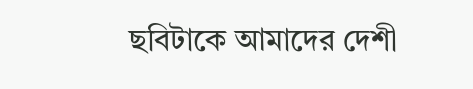ছবিটাকে আমাদের দেশী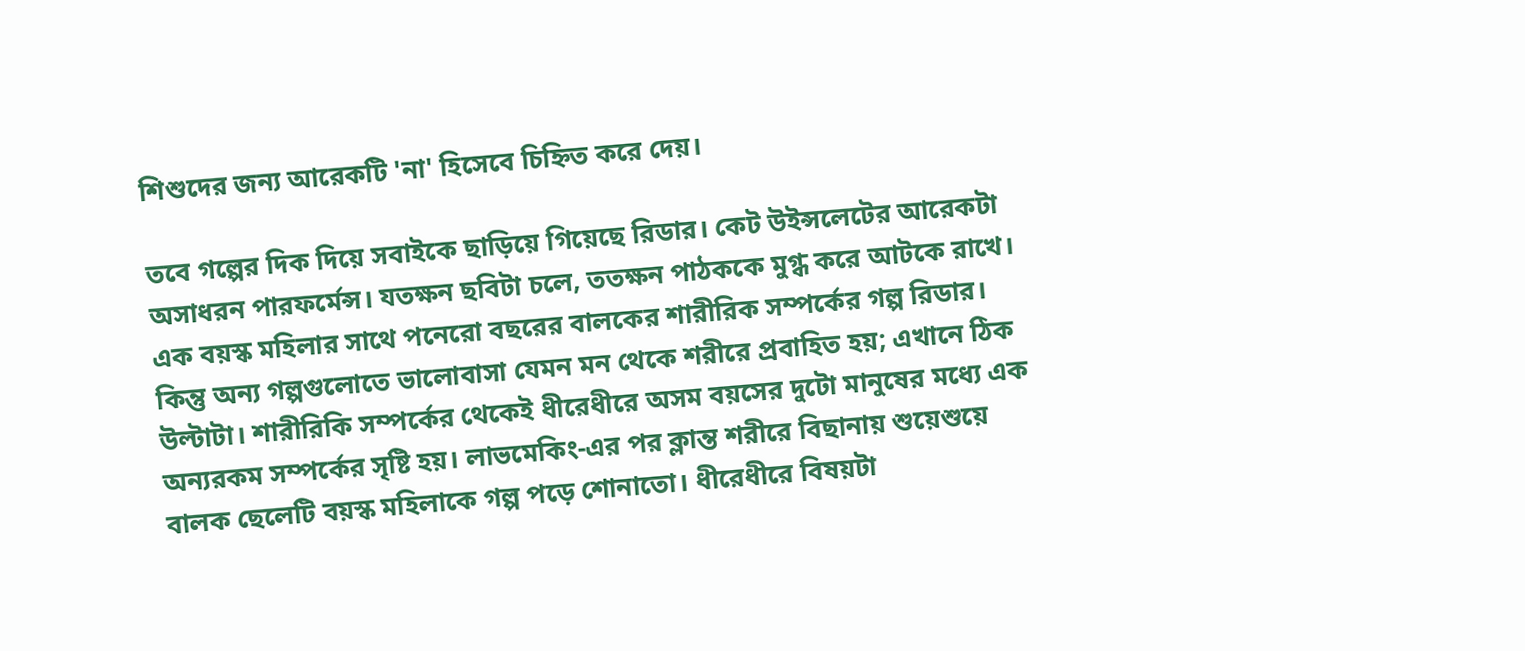শিশুদের জন্য আরেকটি 'না' হিসেবে চিহ্নিত করে দেয়।

তবে গল্পের দিক দিয়ে সবাইকে ছাড়িয়ে গিয়েছে রিডার। কেট উইন্সলেটের আরেকটা অসাধরন পারফর্মেন্স। যতক্ষন ছবিটা চলে, ততক্ষন পাঠককে মুগ্ধ করে আটকে রাখে। এক বয়স্ক মহিলার সাথে পনেরো বছরের বালকের শারীরিক সম্পর্কের গল্প রিডার। কিন্তু অন্য গল্পগুলোতে ভালোবাসা যেমন মন থেকে শরীরে প্রবাহিত হয়; এখানে ঠিক উল্টাটা। শারীরিকি সম্পর্কের থেকেই ধীরেধীরে অসম বয়সের দুটো মানুষের মধ্যে এক অন্যরকম সম্পর্কের সৃষ্টি হয়। লাভমেকিং-এর পর ক্লান্ত শরীরে বিছানায় শুয়েশুয়ে বালক ছেলেটি বয়স্ক মহিলাকে গল্প পড়ে শোনাতো। ধীরেধীরে বিষয়টা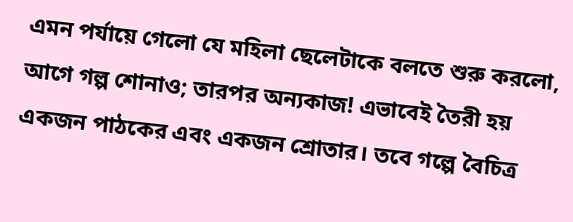এমন পর্যায়ে গেলো যে মহিলা ছেলেটাকে বলতে শুরু করলো, আগে গল্প শোনাও; তারপর অন্যকাজ! এভাবেই তৈরী হয় একজন পাঠকের এবং একজন শ্রোতার। তবে গল্পে বৈচিত্র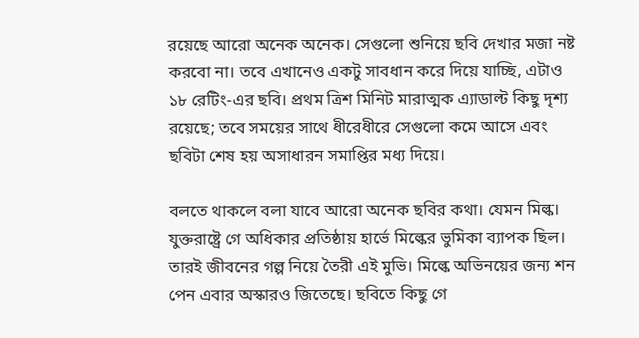রয়েছে আরো অনেক অনেক। সেগুলো শুনিয়ে ছবি দেখার মজা নষ্ট করবো না। তবে এখানেও একটু সাবধান করে দিয়ে যাচ্ছি, এটাও ১৮ রেটিং-এর ছবি। প্রথম ত্রিশ মিনিট মারাত্মক এ্যাডাল্ট কিছু দৃশ্য রয়েছে; তবে সময়ের সাথে ধীরেধীরে সেগুলো কমে আসে এবং ছবিটা শেষ হয় অসাধারন সমাপ্তির মধ্য দিয়ে।

বলতে থাকলে বলা যাবে আরো অনেক ছবির কথা। যেমন মিল্ক। যুক্তরাষ্ট্রে গে অধিকার প্রতিষ্ঠায় হার্ভে মিল্কের ভুমিকা ব্যাপক ছিল। তারই জীবনের গল্প নিয়ে তৈরী এই মুভি। মিল্কে অভিনয়ের জন্য শন পেন এবার অস্কারও জিতেছে। ছবিতে কিছু গে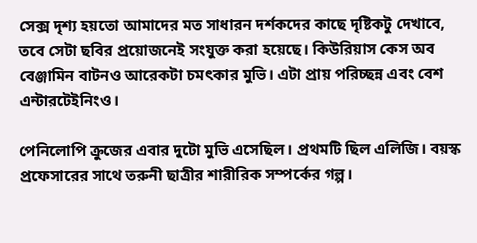সেক্স দৃশ্য হয়তো আমাদের মত সাধারন দর্শকদের কাছে দৃষ্টিকটু দেখাবে, তবে সেটা ছবির প্রয়োজনেই সংযুক্ত করা হয়েছে। কিউরিয়াস কেস অব বেঞ্জামিন বাটনও আরেকটা চমৎকার মুভি। এটা প্রায় পরিচ্ছন্ন এবং বেশ এন্টারটেইনিংও।

পেনিলোপি ক্রুজের এবার দুটো মুভি এসেছিল। প্রথমটি ছিল এলিজি। বয়স্ক প্রফেসারের সাথে তরুনী ছাত্রীর শারীরিক সম্পর্কের গল্প।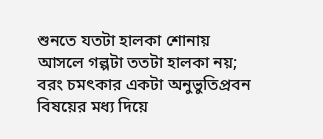শুনতে যতটা হালকা শোনায় আসলে গল্পটা ততটা হালকা নয়; বরং চমৎকার একটা অনুভুতিপ্রবন বিষয়ের মধ্য দিয়ে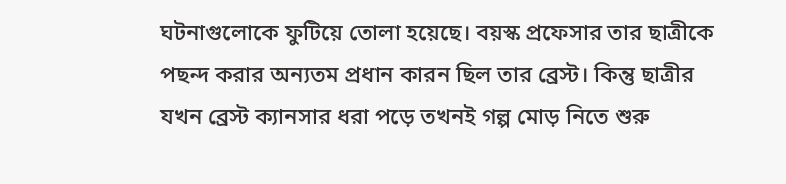ঘটনাগুলোকে ফুটিয়ে তোলা হয়েছে। বয়স্ক প্রফেসার তার ছাত্রীকে পছন্দ করার অন্যতম প্রধান কারন ছিল তার ব্রেস্ট। কিন্তু ছাত্রীর যখন ব্রেস্ট ক্যানসার ধরা পড়ে তখনই গল্প মোড় নিতে শুরু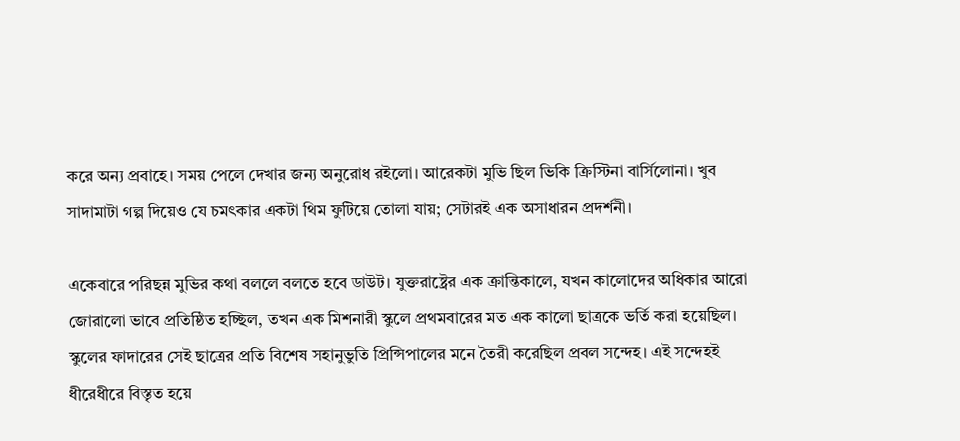করে অন্য প্রবাহে। সময় পেলে দেখার জন্য অনুরোধ রইলো। আরেকটা মুভি ছিল ভিকি ক্রিস্টিনা বার্সিলোনা। খুব সাদামাটা গল্প দিয়েও যে চমৎকার একটা থিম ফুটিয়ে তোলা যায়; সেটারই এক অসাধারন প্রদর্শনী।

একেবারে পরিছন্ন মুভির কথা বললে বলতে হবে ডাউট। যুক্তরাষ্ট্রের এক ক্রান্তিকালে, যখন কালোদের অধিকার আরো জোরালো ভাবে প্রতিষ্ঠিত হচ্ছিল, তখন এক মিশনারী স্কুলে প্রথমবারের মত এক কালো ছাত্রকে ভর্তি করা হয়েছিল। স্কুলের ফাদারের সেই ছাত্রের প্রতি বিশেষ সহানুভুতি প্রিন্সিপালের মনে তৈরী করেছিল প্রবল সন্দেহ। এই সন্দেহই ধীরেধীরে বিস্তৃত হয়ে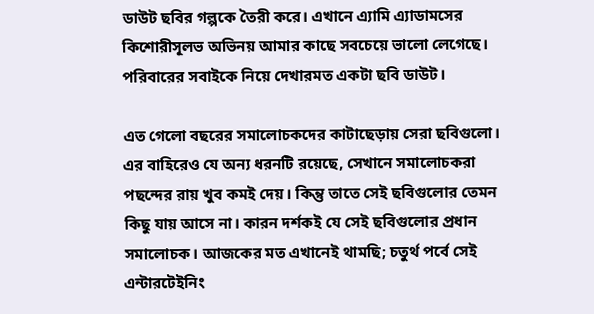ডাউট ছবির গল্পকে তৈরী করে। এখানে এ্যামি এ্যাডামসের কিশোরীসূলভ অভিনয় আমার কাছে সবচেয়ে ভালো লেগেছে। পরিবারের সবাইকে নিয়ে দেখারমত একটা ছবি ডাউট।

এত গেলো বছরের সমালোচকদের কাটাছেড়ায় সেরা ছবিগুলো। এর বাহিরেও যে অন্য ধরনটি রয়েছে, সেখানে সমালোচকরা পছন্দের রায় খুব কমই দেয়। কিন্তু তাতে সেই ছবিগুলোর তেমন কিছু যায় আসে না। কারন দর্শকই যে সেই ছবিগুলোর প্রধান সমালোচক। আজকের মত এখানেই থামছি; চতুর্থ পর্বে সেই এন্টারটেইনিং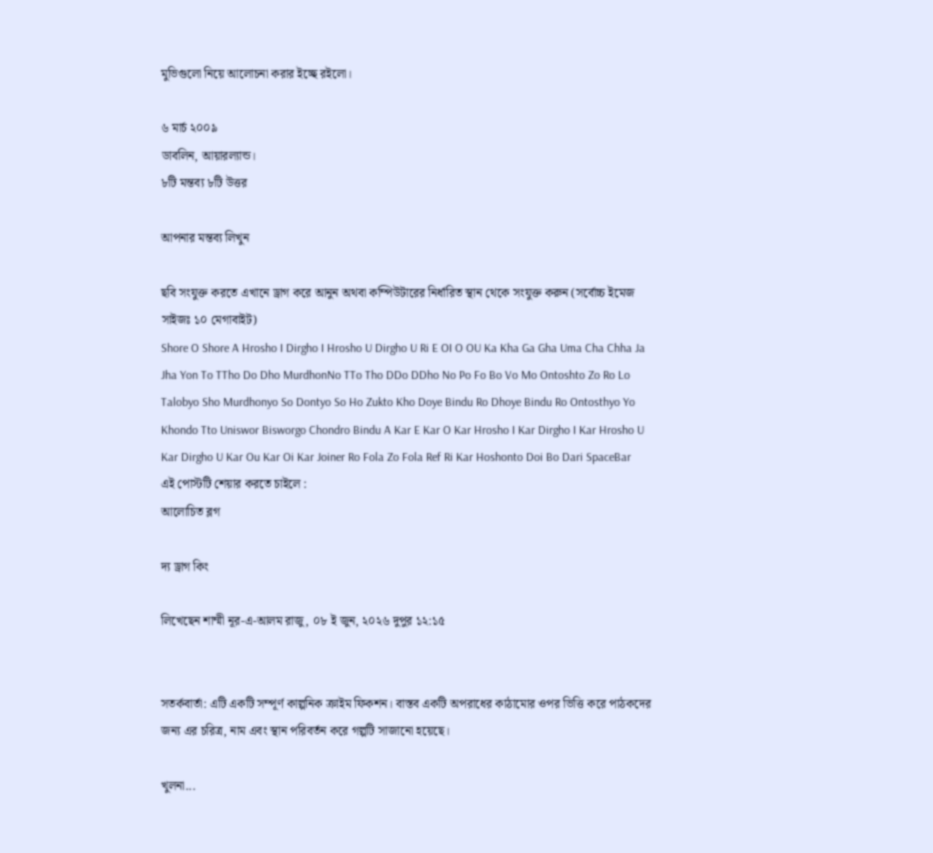মুভিগুলো নিয়ে আলোচনা করার ইচ্ছে রইলো।

৬ মার্চ ২০০৯
ডাবলিন, আয়ারল্যান্ড।
৮টি মন্তব্য ৮টি উত্তর

আপনার মন্তব্য লিখুন

ছবি সংযুক্ত করতে এখানে ড্রাগ করে আনুন অথবা কম্পিউটারের নির্ধারিত স্থান থেকে সংযুক্ত করুন (সর্বোচ্চ ইমেজ সাইজঃ ১০ মেগাবাইট)
Shore O Shore A Hrosho I Dirgho I Hrosho U Dirgho U Ri E OI O OU Ka Kha Ga Gha Uma Cha Chha Ja Jha Yon To TTho Do Dho MurdhonNo TTo Tho DDo DDho No Po Fo Bo Vo Mo Ontoshto Zo Ro Lo Talobyo Sho Murdhonyo So Dontyo So Ho Zukto Kho Doye Bindu Ro Dhoye Bindu Ro Ontosthyo Yo Khondo Tto Uniswor Bisworgo Chondro Bindu A Kar E Kar O Kar Hrosho I Kar Dirgho I Kar Hrosho U Kar Dirgho U Kar Ou Kar Oi Kar Joiner Ro Fola Zo Fola Ref Ri Kar Hoshonto Doi Bo Dari SpaceBar
এই পোস্টটি শেয়ার করতে চাইলে :
আলোচিত ব্লগ

দ্য ড্রাগ কিং

লিখেছেন শাম্মী নূর-এ-আলম রাজু, ০৮ ই জুন, ২০২৬ দুপুর ১২:১৫


সতর্কবার্তা: এটি একটি সম্পূর্ণ কাল্পনিক ক্রাইম ফিকশন। বাস্তব একটি অপরাধের কাঠামোর ওপর ভিত্তি করে পাঠকদের জন্য এর চরিত্র, নাম এবং স্থান পরিবর্তন করে গল্পটি সাজানো হয়েছে।

খুলনা...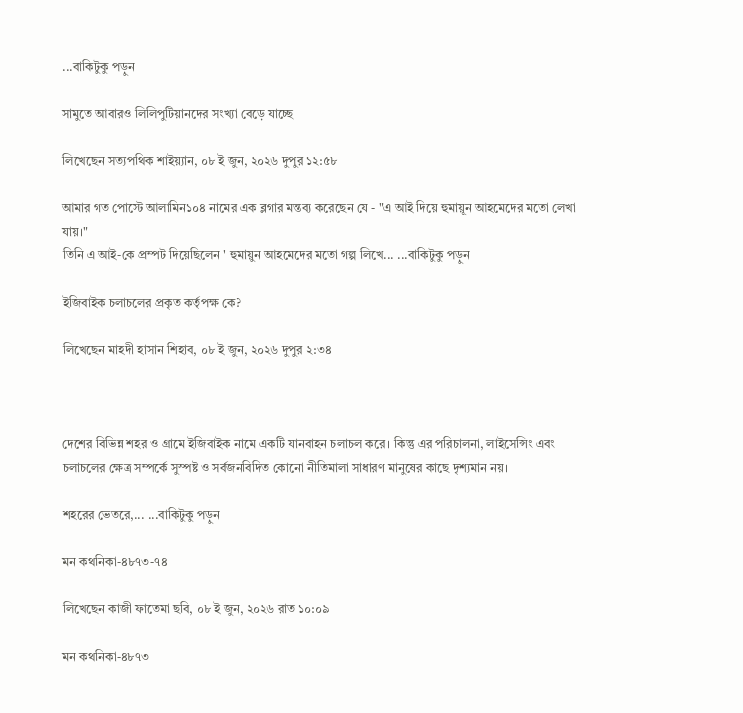...বাকিটুকু পড়ুন

সামুতে আবারও লিলিপুটিয়ানদের সংখ্যা বেড়ে যাচ্ছে

লিখেছেন সত্যপথিক শাইয়্যান, ০৮ ই জুন, ২০২৬ দুপুর ১২:৫৮

আমার গত পোস্টে আলামিন১০৪ নামের এক ব্লগার মন্তব্য করেছেন যে - "এ আই দিয়ে হুমায়ূন আহমেদের মতো লেখা যায়।"
তিনি এ আই-কে প্রম্পট দিয়েছিলেন ' হুমায়ুন আহমেদের মতো গল্প লিখে... ...বাকিটুকু পড়ুন

ইজিবাইক চলাচলের প্রকৃত কর্তৃপক্ষ কে?

লিখেছেন মাহদী হাসান শিহাব, ০৮ ই জুন, ২০২৬ দুপুর ২:৩৪



দেশের বিভিন্ন শহর ও গ্রামে ইজিবাইক নামে একটি যানবাহন চলাচল করে। কিন্তু এর পরিচালনা, লাইসেন্সিং এবং চলাচলের ক্ষেত্র সম্পর্কে সুস্পষ্ট ও সর্বজনবিদিত কোনো নীতিমালা সাধারণ মানুষের কাছে দৃশ্যমান নয়।

শহরের ভেতরে,... ...বাকিটুকু পড়ুন

মন কথনিকা-৪৮৭৩-৭৪

লিখেছেন কাজী ফাতেমা ছবি, ০৮ ই জুন, ২০২৬ রাত ১০:০৯

মন কথনিকা-৪৮৭৩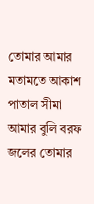তোমার আমার মতামতে আকাশ পাতাল সীমা
আমার বুলি বরফ জলের তোমার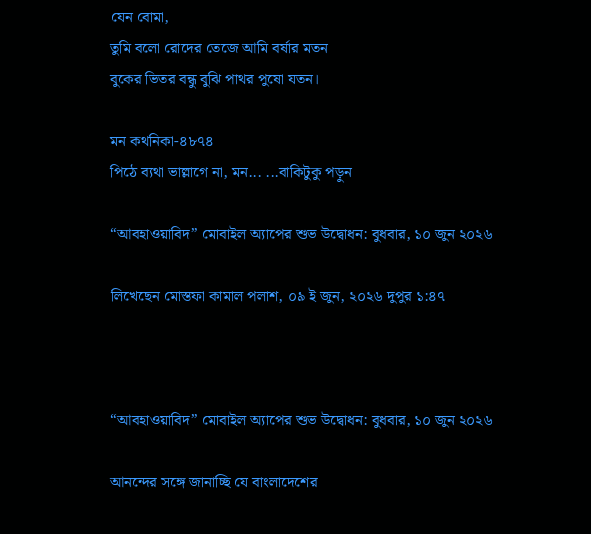যেন বোমা,
তুমি বলো রোদের তেজে আমি বর্ষার মতন
বুকের ভিতর বন্ধু বুঝি পাথর পুষো যতন।

মন কথনিকা-৪৮৭৪
পিঠে ব্যথা ভাল্লাগে না, মন... ...বাকিটুকু পড়ুন

“আবহাওয়াবিদ” মোবাইল অ্যাপের শুভ উদ্বোধন: বুধবার, ১০ জুন ২০২৬

লিখেছেন মোস্তফা কামাল পলাশ, ০৯ ই জুন, ২০২৬ দুপুর ১:৪৭



“আবহাওয়াবিদ” মোবাইল অ্যাপের শুভ উদ্বোধন: বুধবার, ১০ জুন ২০২৬

আনন্দের সঙ্গে জানাচ্ছি যে বাংলাদেশের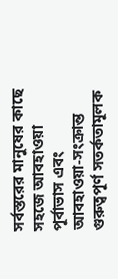সর্বস্তরের মানুষের কাছে সহজে আবহাওয়া পূর্বাভাস এবং আবহাওয়া-সংক্রান্ত গুরুত্বপূর্ণ সতর্কতামূলক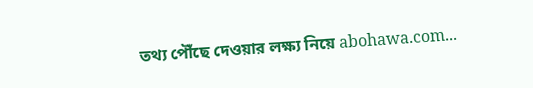তথ্য পৌঁছে দেওয়ার লক্ষ্য নিয়ে abohawa.com...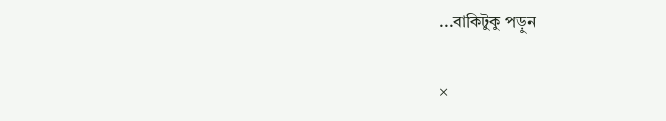...বাকিটুকু পড়ুন

×